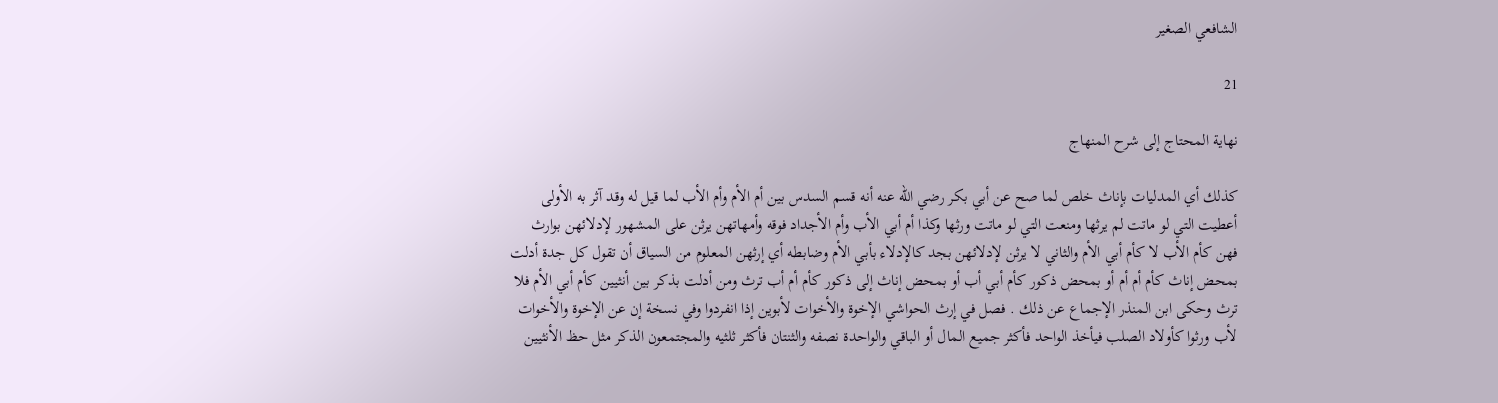الشافعي الصغير

21

نهاية المحتاج إلى شرح المنهاج

كذلك أي المدليات بإناث خلص لما صح عن أبي بكر رضي الله عنه أنه قسم السدس بين أم الأم وأم الأب لما قيل له وقد آثر به الأولى أعطيت التي لو ماتت لم يرثها ومنعت التي لو ماتت ورثها وكذا أم أبي الأب وأم الأجداد فوقه وأمهاتهن يرثن على المشهور لإدلائهن بوارث فهن كأم الأب لا كأم أبي الأم والثاني لا يرثن لإدلائهن بجد كالإدلاء بأبي الأم وضابطه أي إرثهن المعلوم من السياق أن تقول كل جدة أدلت بمحض إناث كأم أم أم أو بمحض ذكور كأم أبي أب أو بمحض إناث إلى ذكور كأم أم أب ترث ومن أدلت بذكر بين أنثيين كأم أبي الأم فلا ترث وحكى ابن المنذر الإجماع عن ذلك . فصل في إرث الحواشي الإخوة والأخوات لأبوين إذا انفردوا وفي نسخة إن عن الإخوة والأخوات لأب ورثوا كأولاد الصلب فيأخذ الواحد فأكثر جميع المال أو الباقي والواحدة نصفه والثنتان فأكثر ثلثيه والمجتمعون الذكر مثل حظ الأنثيين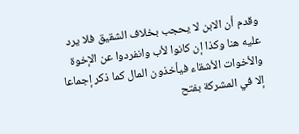وقدم أن الابن لا يحجب بخلاف الشقيق فلا يرد عليه هنا وكذا إن كانوا لأب وانفردوا عن الإخوة والأخوات الأشقاء فيأخذون المال كما ذكر إجماعا إلا في المشركة بفتح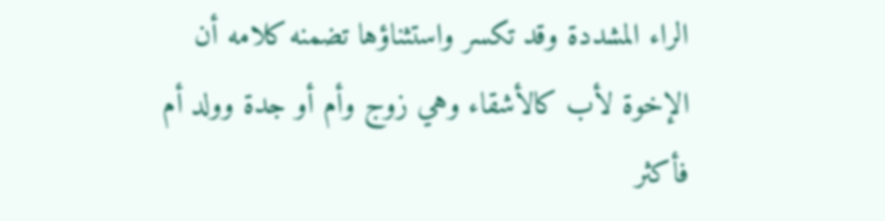الراء المشددة وقد تكسر واستثناؤها تضمنه كلامه أن الإخوة لأب كالأشقاء وهي زوج وأم أو جدة وولد أم فأكثر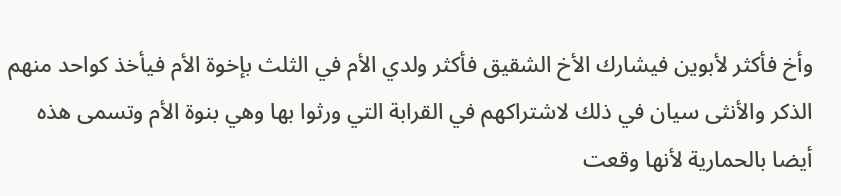وأخ فأكثر لأبوين فيشارك الأخ الشقيق فأكثر ولدي الأم في الثلث بإخوة الأم فيأخذ كواحد منهم الذكر والأنثى سيان في ذلك لاشتراكهم في القرابة التي ورثوا بها وهي بنوة الأم وتسمى هذه أيضا بالحمارية لأنها وقعت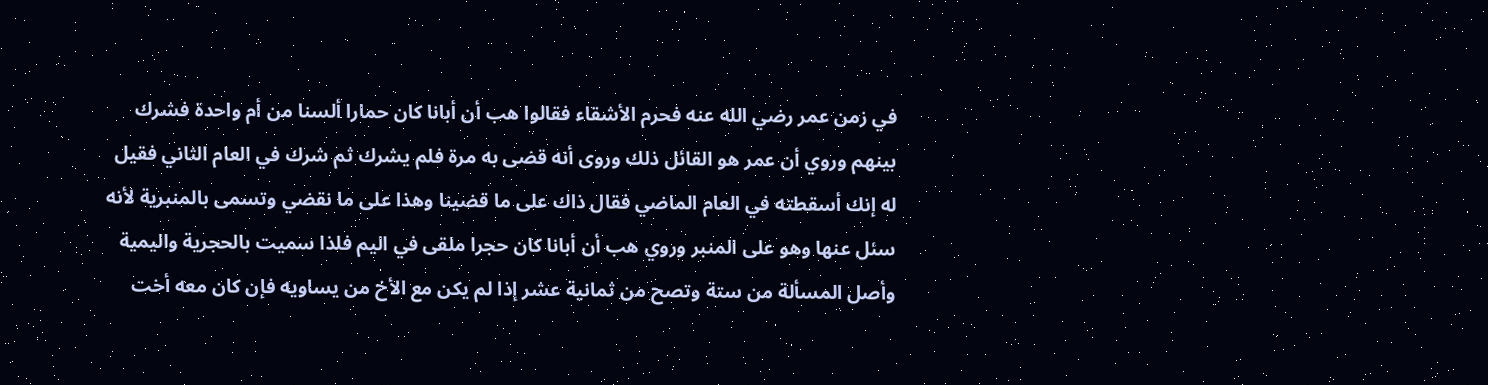في زمن عمر رضي الله عنه فحرم الأشقاء فقالوا هب أن أبانا كان حمارا ألسنا من أم واحدة فشرك بينهم وروي أن عمر هو القائل ذلك وروى أنه قضى به مرة فلم يشرك ثم شرك في العام الثاني فقيل له إنك أسقطته في العام الماضي فقال ذاك على ما قضينا وهذا على ما نقضي وتسمى بالمنبرية لأنه سئل عنها وهو على المنبر وروي هب أن أبانا كان حجرا ملقى في اليم فلذا سميت بالحجرية واليمية وأصل المسألة من ستة وتصح من ثمانية عشر إذا لم يكن مع الأخ من يساويه فإن كان معه أخت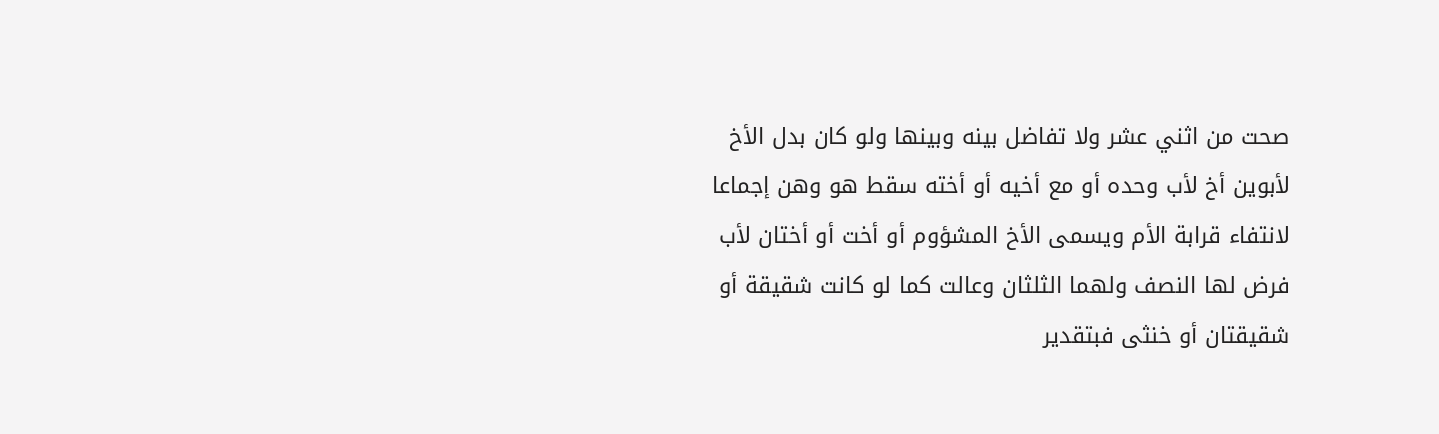صحت من اثني عشر ولا تفاضل بينه وبينها ولو كان بدل الأخ لأبوين أخ لأب وحده أو مع أخيه أو أخته سقط هو وهن إجماعا لانتفاء قرابة الأم ويسمى الأخ المشؤوم أو أخت أو أختان لأب فرض لها النصف ولهما الثلثان وعالت كما لو كانت شقيقة أو شقيقتان أو خنثى فبتقدير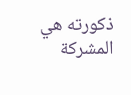ذكورته هي المشركة